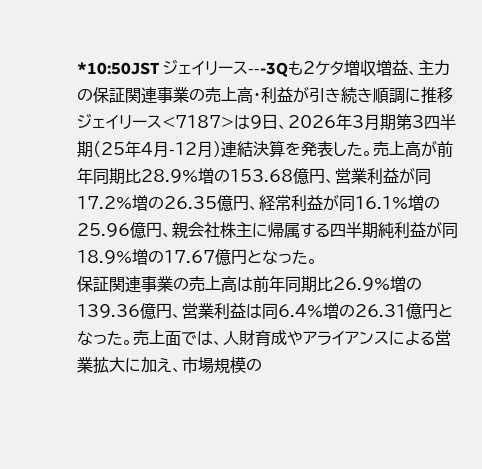*10:50JST ジェイリース---3Qも2ケタ増収増益、主力の保証関連事業の売上高・利益が引き続き順調に推移
ジェイリース<7187>は9日、2026年3月期第3四半期(25年4月-12月)連結決算を発表した。売上高が前年同期比28.9%増の153.68億円、営業利益が同17.2%増の26.35億円、経常利益が同16.1%増の25.96億円、親会社株主に帰属する四半期純利益が同18.9%増の17.67億円となった。
保証関連事業の売上高は前年同期比26.9%増の139.36億円、営業利益は同6.4%増の26.31億円となった。売上面では、人財育成やアライアンスによる営業拡大に加え、市場規模の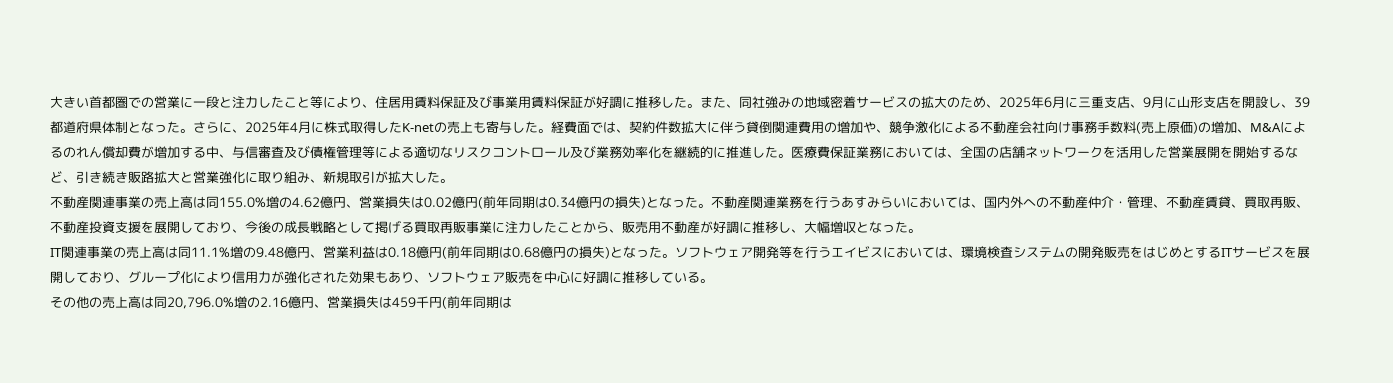大きい首都圏での営業に一段と注力したこと等により、住居用賃料保証及び事業用賃料保証が好調に推移した。また、同社強みの地域密着サービスの拡大のため、2025年6月に三重支店、9月に山形支店を開設し、39都道府県体制となった。さらに、2025年4月に株式取得したK-netの売上も寄与した。経費面では、契約件数拡大に伴う貸倒関連費用の増加や、競争激化による不動産会社向け事務手数料(売上原価)の増加、M&Aによるのれん償却費が増加する中、与信審査及び債権管理等による適切なリスクコントロール及び業務効率化を継続的に推進した。医療費保証業務においては、全国の店舗ネットワークを活用した営業展開を開始するなど、引き続き販路拡大と営業強化に取り組み、新規取引が拡大した。
不動産関連事業の売上高は同155.0%増の4.62億円、営業損失は0.02億円(前年同期は0.34億円の損失)となった。不動産関連業務を行うあすみらいにおいては、国内外への不動産仲介・管理、不動産賃貸、買取再販、不動産投資支援を展開しており、今後の成長戦略として掲げる買取再販事業に注力したことから、販売用不動産が好調に推移し、大幅増収となった。
IT関連事業の売上高は同11.1%増の9.48億円、営業利益は0.18億円(前年同期は0.68億円の損失)となった。ソフトウェア開発等を行うエイビスにおいては、環境検査システムの開発販売をはじめとするITサービスを展開しており、グループ化により信用力が強化された効果もあり、ソフトウェア販売を中心に好調に推移している。
その他の売上高は同20,796.0%増の2.16億円、営業損失は459千円(前年同期は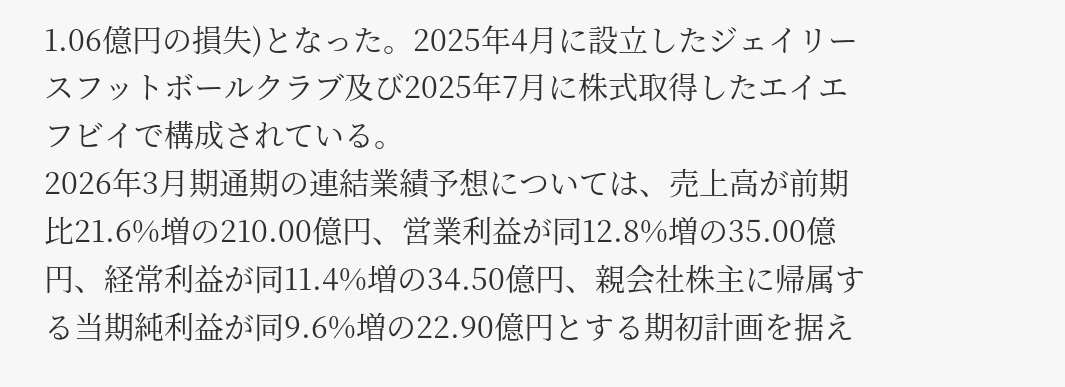1.06億円の損失)となった。2025年4月に設立したジェイリースフットボールクラブ及び2025年7月に株式取得したエイエフビイで構成されている。
2026年3月期通期の連結業績予想については、売上高が前期比21.6%増の210.00億円、営業利益が同12.8%増の35.00億円、経常利益が同11.4%増の34.50億円、親会社株主に帰属する当期純利益が同9.6%増の22.90億円とする期初計画を据え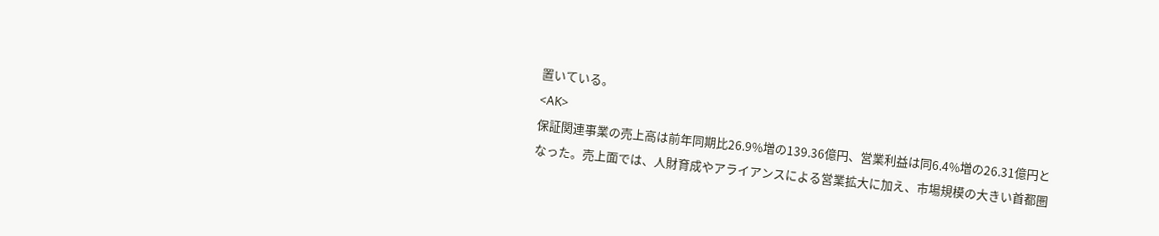置いている。
<AK>
保証関連事業の売上高は前年同期比26.9%増の139.36億円、営業利益は同6.4%増の26.31億円となった。売上面では、人財育成やアライアンスによる営業拡大に加え、市場規模の大きい首都圏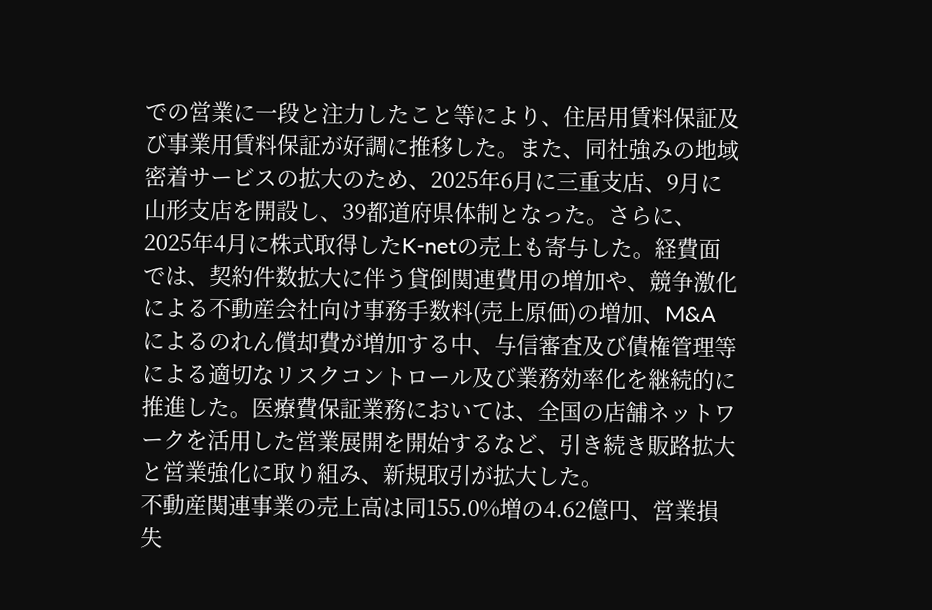での営業に一段と注力したこと等により、住居用賃料保証及び事業用賃料保証が好調に推移した。また、同社強みの地域密着サービスの拡大のため、2025年6月に三重支店、9月に山形支店を開設し、39都道府県体制となった。さらに、2025年4月に株式取得したK-netの売上も寄与した。経費面では、契約件数拡大に伴う貸倒関連費用の増加や、競争激化による不動産会社向け事務手数料(売上原価)の増加、M&Aによるのれん償却費が増加する中、与信審査及び債権管理等による適切なリスクコントロール及び業務効率化を継続的に推進した。医療費保証業務においては、全国の店舗ネットワークを活用した営業展開を開始するなど、引き続き販路拡大と営業強化に取り組み、新規取引が拡大した。
不動産関連事業の売上高は同155.0%増の4.62億円、営業損失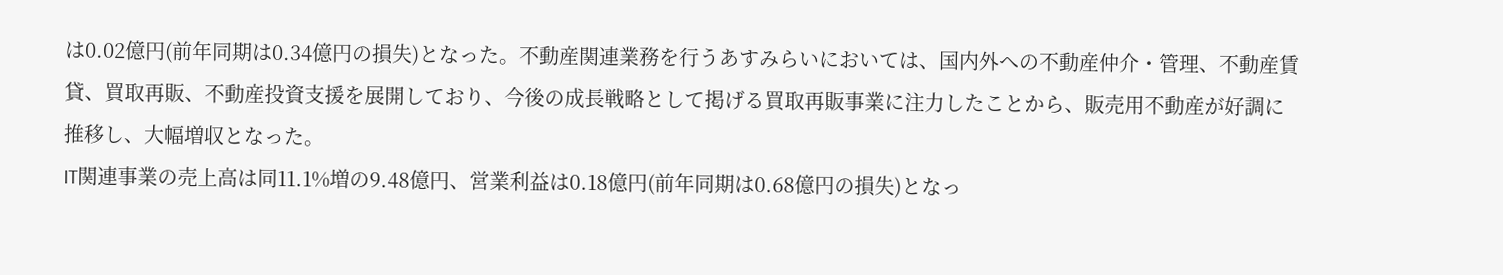は0.02億円(前年同期は0.34億円の損失)となった。不動産関連業務を行うあすみらいにおいては、国内外への不動産仲介・管理、不動産賃貸、買取再販、不動産投資支援を展開しており、今後の成長戦略として掲げる買取再販事業に注力したことから、販売用不動産が好調に推移し、大幅増収となった。
IT関連事業の売上高は同11.1%増の9.48億円、営業利益は0.18億円(前年同期は0.68億円の損失)となっ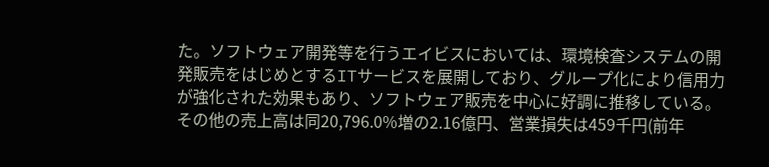た。ソフトウェア開発等を行うエイビスにおいては、環境検査システムの開発販売をはじめとするITサービスを展開しており、グループ化により信用力が強化された効果もあり、ソフトウェア販売を中心に好調に推移している。
その他の売上高は同20,796.0%増の2.16億円、営業損失は459千円(前年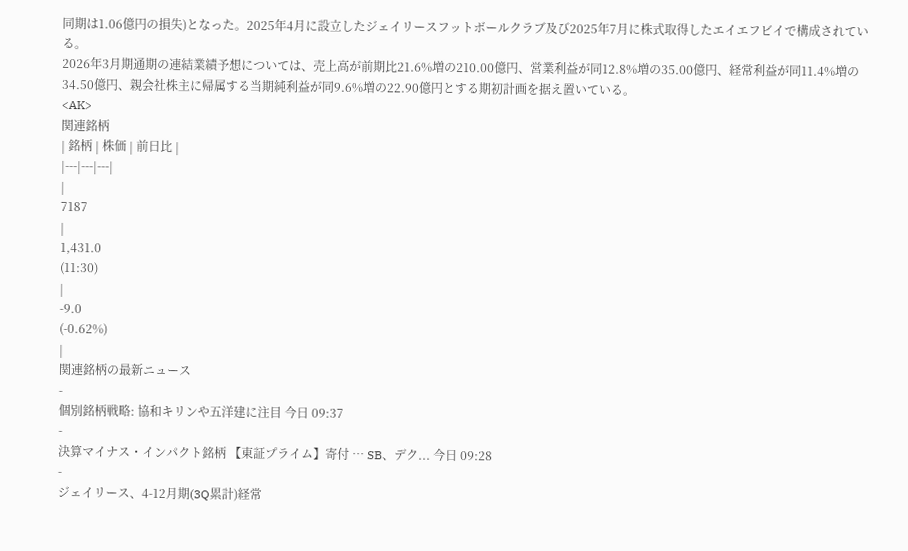同期は1.06億円の損失)となった。2025年4月に設立したジェイリースフットボールクラブ及び2025年7月に株式取得したエイエフビイで構成されている。
2026年3月期通期の連結業績予想については、売上高が前期比21.6%増の210.00億円、営業利益が同12.8%増の35.00億円、経常利益が同11.4%増の34.50億円、親会社株主に帰属する当期純利益が同9.6%増の22.90億円とする期初計画を据え置いている。
<AK>
関連銘柄
| 銘柄 | 株価 | 前日比 |
|---|---|---|
|
7187
|
1,431.0
(11:30)
|
-9.0
(-0.62%)
|
関連銘柄の最新ニュース
-
個別銘柄戦略: 協和キリンや五洋建に注目 今日 09:37
-
決算マイナス・インパクト銘柄 【東証プライム】寄付 … SB、デク... 今日 09:28
-
ジェイリース、4-12月期(3Q累計)経常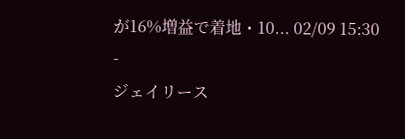が16%増益で着地・10... 02/09 15:30
-
ジェイリース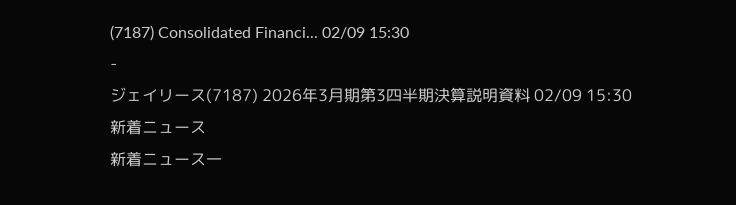(7187) Consolidated Financi... 02/09 15:30
-
ジェイリース(7187) 2026年3月期第3四半期決算説明資料 02/09 15:30
新着ニュース
新着ニュース一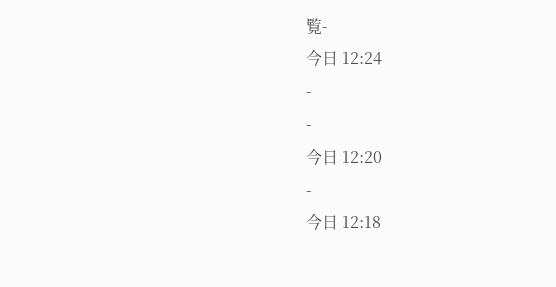覧-
今日 12:24
-
-
今日 12:20
-
今日 12:18